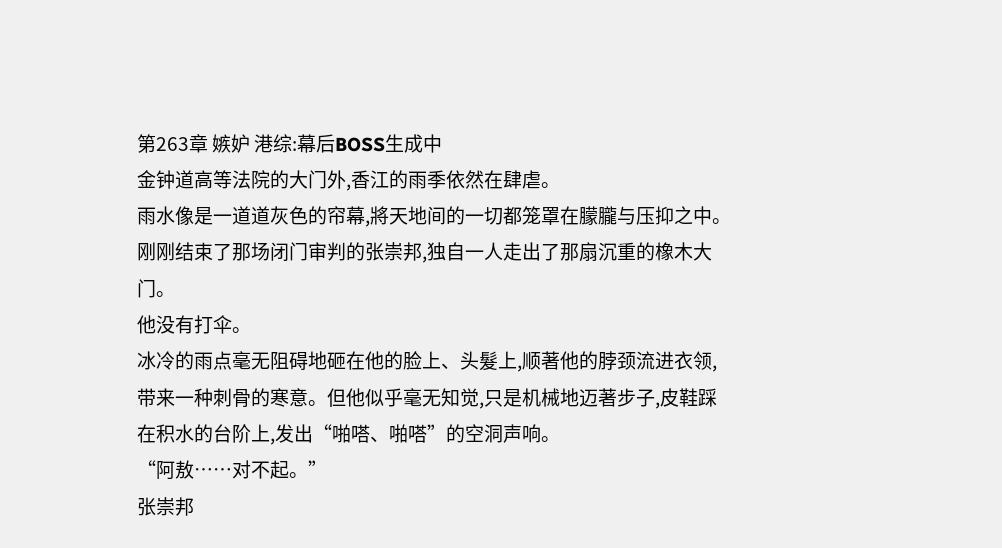第263章 嫉妒 港综:幕后BOSS生成中
金钟道高等法院的大门外,香江的雨季依然在肆虐。
雨水像是一道道灰色的帘幕,將天地间的一切都笼罩在朦朧与压抑之中。刚刚结束了那场闭门审判的张崇邦,独自一人走出了那扇沉重的橡木大门。
他没有打伞。
冰冷的雨点毫无阻碍地砸在他的脸上、头髮上,顺著他的脖颈流进衣领,带来一种刺骨的寒意。但他似乎毫无知觉,只是机械地迈著步子,皮鞋踩在积水的台阶上,发出“啪嗒、啪嗒”的空洞声响。
“阿敖……对不起。”
张崇邦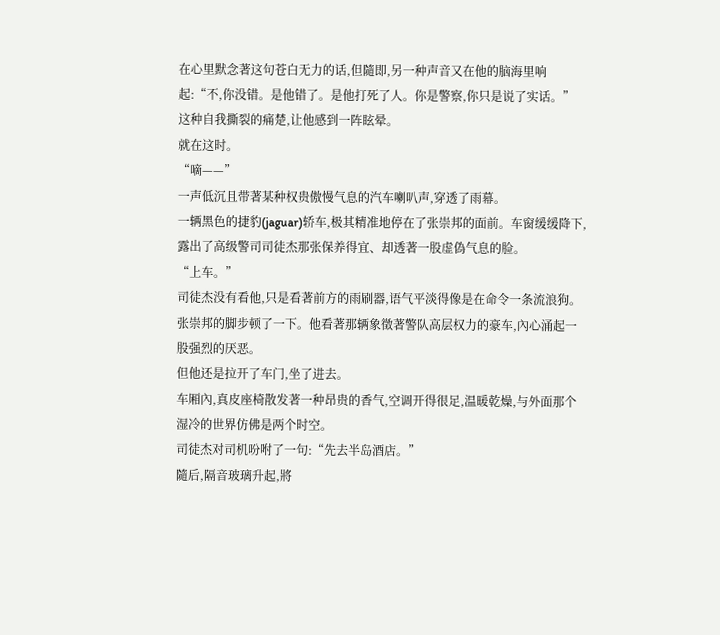在心里默念著这句苍白无力的话,但隨即,另一种声音又在他的脑海里响起:“不,你没错。是他错了。是他打死了人。你是警察,你只是说了实话。”
这种自我撕裂的痛楚,让他感到一阵眩晕。
就在这时。
“嘀——”
一声低沉且带著某种权贵傲慢气息的汽车喇叭声,穿透了雨幕。
一辆黑色的捷豹(jaguar)轿车,极其精准地停在了张崇邦的面前。车窗缓缓降下,露出了高级警司司徒杰那张保养得宜、却透著一股虚偽气息的脸。
“上车。”
司徒杰没有看他,只是看著前方的雨刷器,语气平淡得像是在命令一条流浪狗。
张崇邦的脚步顿了一下。他看著那辆象徵著警队高层权力的豪车,內心涌起一股强烈的厌恶。
但他还是拉开了车门,坐了进去。
车厢內,真皮座椅散发著一种昂贵的香气,空调开得很足,温暖乾燥,与外面那个湿冷的世界仿佛是两个时空。
司徒杰对司机吩咐了一句:“先去半岛酒店。”
隨后,隔音玻璃升起,將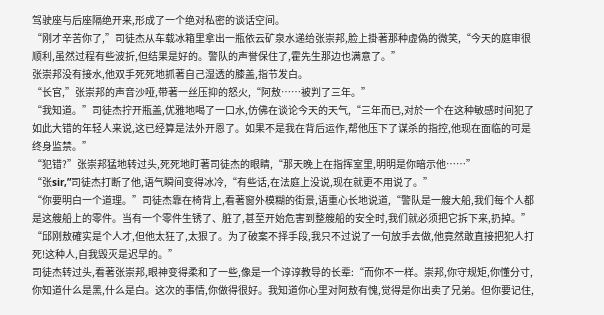驾驶座与后座隔绝开来,形成了一个绝对私密的谈话空间。
“刚才辛苦你了,”司徒杰从车载冰箱里拿出一瓶依云矿泉水递给张崇邦,脸上掛著那种虚偽的微笑,“今天的庭审很顺利,虽然过程有些波折,但结果是好的。警队的声誉保住了,霍先生那边也满意了。”
张崇邦没有接水,他双手死死地抓著自己湿透的膝盖,指节发白。
“长官,”张崇邦的声音沙哑,带著一丝压抑的怒火,“阿敖……被判了三年。”
“我知道。”司徒杰拧开瓶盖,优雅地喝了一口水,仿佛在谈论今天的天气,“三年而已,对於一个在这种敏感时间犯了如此大错的年轻人来说,这已经算是法外开恩了。如果不是我在背后运作,帮他压下了谋杀的指控,他现在面临的可是终身监禁。”
“犯错?”张崇邦猛地转过头,死死地盯著司徒杰的眼睛,“那天晚上在指挥室里,明明是你暗示他……”
“张sir,”司徒杰打断了他,语气瞬间变得冰冷,“有些话,在法庭上没说,现在就更不用说了。”
“你要明白一个道理。”司徒杰靠在椅背上,看著窗外模糊的街景,语重心长地说道,“警队是一艘大船,我们每个人都是这艘船上的零件。当有一个零件生锈了、脏了,甚至开始危害到整艘船的安全时,我们就必须把它拆下来,扔掉。”
“邱刚敖確实是个人才,但他太狂了,太狠了。为了破案不择手段,我只不过说了一句放手去做,他竟然敢直接把犯人打死!这种人,自我毁灭是迟早的。”
司徒杰转过头,看著张崇邦,眼神变得柔和了一些,像是一个谆谆教导的长辈:“而你不一样。崇邦,你守规矩,你懂分寸,你知道什么是黑,什么是白。这次的事情,你做得很好。我知道你心里对阿敖有愧,觉得是你出卖了兄弟。但你要记住,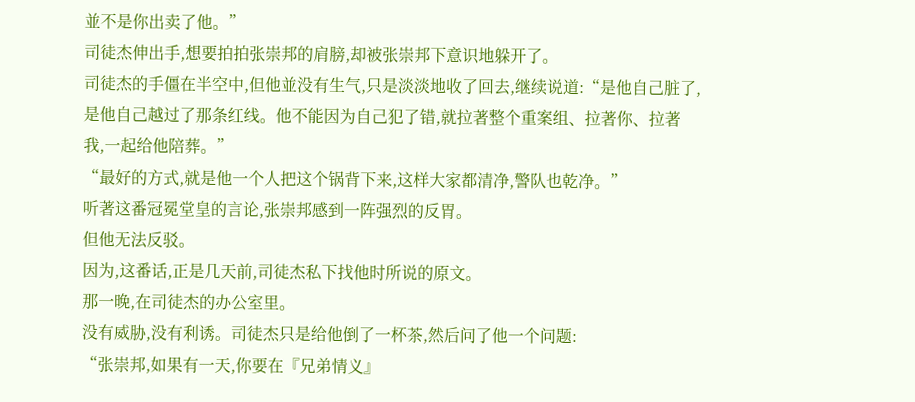並不是你出卖了他。”
司徒杰伸出手,想要拍拍张崇邦的肩膀,却被张崇邦下意识地躲开了。
司徒杰的手僵在半空中,但他並没有生气,只是淡淡地收了回去,继续说道:“是他自己脏了,是他自己越过了那条红线。他不能因为自己犯了错,就拉著整个重案组、拉著你、拉著我,一起给他陪葬。”
“最好的方式,就是他一个人把这个锅背下来,这样大家都清净,警队也乾净。”
听著这番冠冕堂皇的言论,张崇邦感到一阵强烈的反胃。
但他无法反驳。
因为,这番话,正是几天前,司徒杰私下找他时所说的原文。
那一晚,在司徒杰的办公室里。
没有威胁,没有利诱。司徒杰只是给他倒了一杯茶,然后问了他一个问题:
“张崇邦,如果有一天,你要在『兄弟情义』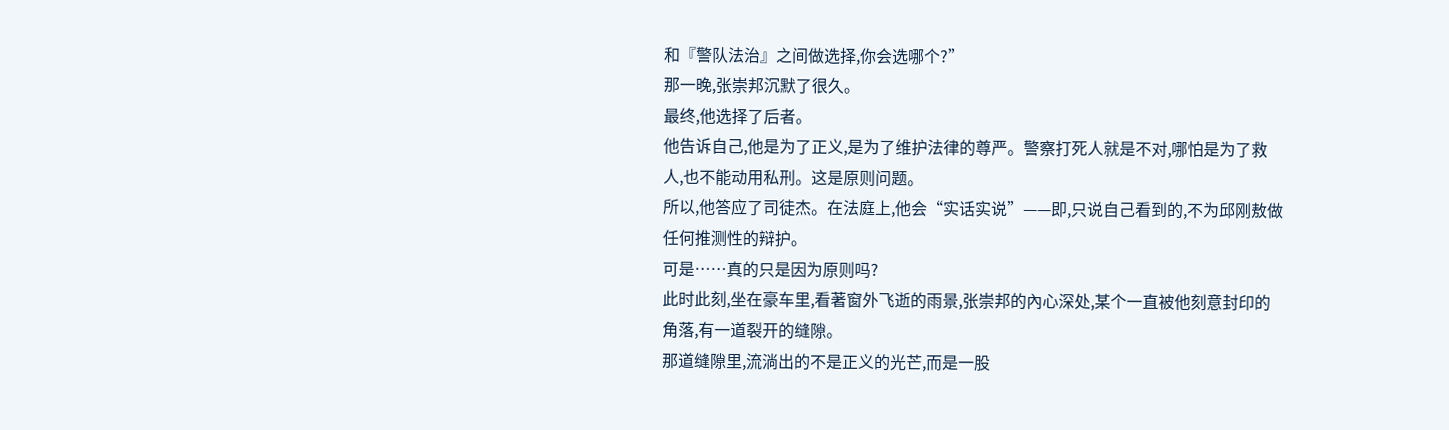和『警队法治』之间做选择,你会选哪个?”
那一晚,张崇邦沉默了很久。
最终,他选择了后者。
他告诉自己,他是为了正义,是为了维护法律的尊严。警察打死人就是不对,哪怕是为了救人,也不能动用私刑。这是原则问题。
所以,他答应了司徒杰。在法庭上,他会“实话实说”——即,只说自己看到的,不为邱刚敖做任何推测性的辩护。
可是……真的只是因为原则吗?
此时此刻,坐在豪车里,看著窗外飞逝的雨景,张崇邦的內心深处,某个一直被他刻意封印的角落,有一道裂开的缝隙。
那道缝隙里,流淌出的不是正义的光芒,而是一股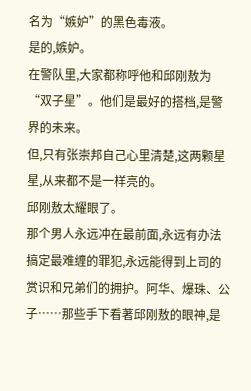名为“嫉妒”的黑色毒液。
是的,嫉妒。
在警队里,大家都称呼他和邱刚敖为“双子星”。他们是最好的搭档,是警界的未来。
但,只有张崇邦自己心里清楚,这两颗星星,从来都不是一样亮的。
邱刚敖太耀眼了。
那个男人永远冲在最前面,永远有办法搞定最难缠的罪犯,永远能得到上司的赏识和兄弟们的拥护。阿华、爆珠、公子……那些手下看著邱刚敖的眼神,是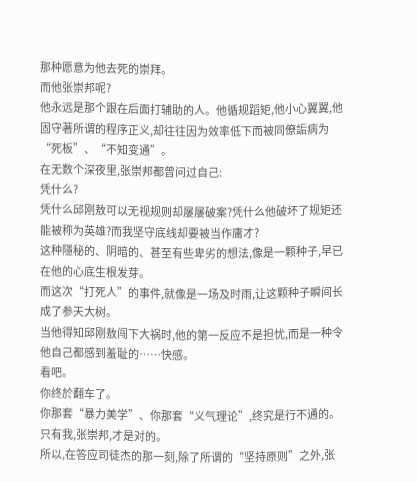那种愿意为他去死的崇拜。
而他张崇邦呢?
他永远是那个跟在后面打辅助的人。他循规蹈矩,他小心翼翼,他固守著所谓的程序正义,却往往因为效率低下而被同僚詬病为“死板”、“不知变通”。
在无数个深夜里,张崇邦都曾问过自己:
凭什么?
凭什么邱刚敖可以无视规则却屡屡破案?凭什么他破坏了规矩还能被称为英雄?而我坚守底线却要被当作庸才?
这种隱秘的、阴暗的、甚至有些卑劣的想法,像是一颗种子,早已在他的心底生根发芽。
而这次“打死人”的事件,就像是一场及时雨,让这颗种子瞬间长成了参天大树。
当他得知邱刚敖闯下大祸时,他的第一反应不是担忧,而是一种令他自己都感到羞耻的……快感。
看吧。
你终於翻车了。
你那套“暴力美学”、你那套“义气理论”,终究是行不通的。
只有我,张崇邦,才是对的。
所以,在答应司徒杰的那一刻,除了所谓的“坚持原则”之外,张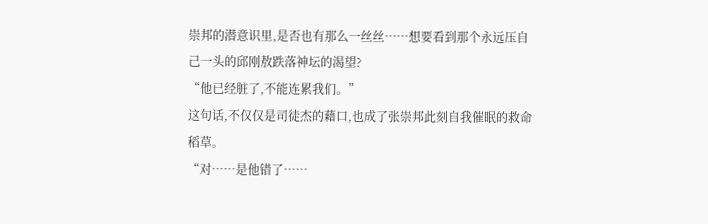崇邦的潜意识里,是否也有那么一丝丝……想要看到那个永远压自己一头的邱刚敖跌落神坛的渴望?
“他已经脏了,不能连累我们。”
这句话,不仅仅是司徒杰的藉口,也成了张崇邦此刻自我催眠的救命稻草。
“对……是他错了……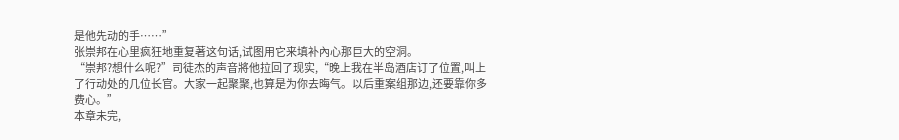是他先动的手……”
张崇邦在心里疯狂地重复著这句话,试图用它来填补內心那巨大的空洞。
“崇邦?想什么呢?”司徒杰的声音將他拉回了现实,“晚上我在半岛酒店订了位置,叫上了行动处的几位长官。大家一起聚聚,也算是为你去晦气。以后重案组那边,还要靠你多费心。”
本章未完,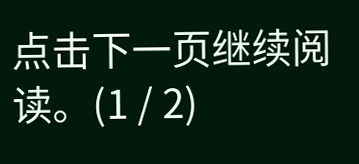点击下一页继续阅读。(1 / 2)